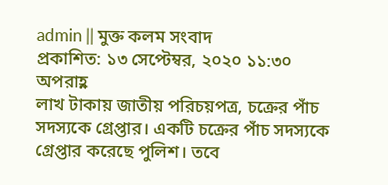admin || মুক্ত কলম সংবাদ
প্রকাশিত: ১৩ সেপ্টেম্বর, ২০২০ ১১:৩০ অপরাহ্ণ
লাখ টাকায় জাতীয় পরিচয়পত্র, চক্রের পাঁচ সদস্যকে গ্রেপ্তার। একটি চক্রের পাঁচ সদস্যকে গ্রেপ্তার করেছে পুলিশ। তবে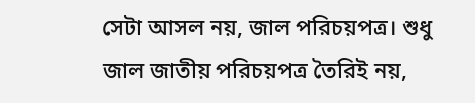সেটা আসল নয়, জাল পরিচয়পত্র। শুধু জাল জাতীয় পরিচয়পত্র তৈরিই নয়,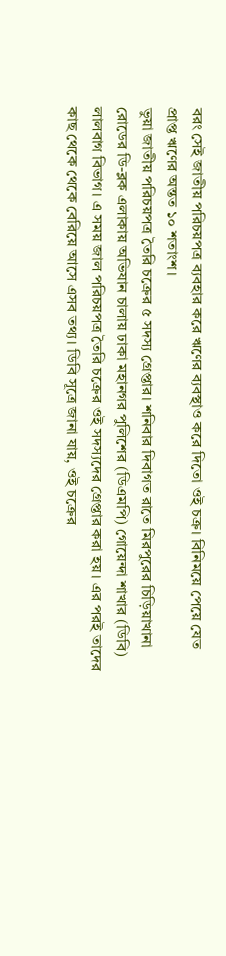বরং সেই জাতীয় পরিচয়পত্র ব্যবহার করে ঋণের ব্যবস্থাও করে দিতো ওই চক্র। বিনিময়ে পেয়ে যেত প্রাপ্ত ঋণের অন্তত ১০ শতাংশ।
ভুয়া জাতীয় পরিচয়পত্র তৈরি চক্রের ৫ সদস্য গ্রেপ্তার। শনিবার দিবাগত রাতে মিরপুরের চিড়িয়াখানা রোডের ডি-ব্লক এলাকায় অভিযান চালায় ঢাকা মহানগর পুলিশের (ডিএমপি) গোয়েন্দা শাখার (ডিবি) লালবাগ বিভাগ। এ সময় জাল পরিচয়পত্র তৈরি চক্রের ওই সদস্যদের গ্রেপ্তার করা হয়। এর পরই তাদের কাছ থেকে থেকে বেরিয়ে আসে এসব তথ্য। ডিবি সূত্রে জানা যায়, ওই চক্রের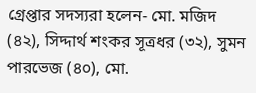গ্রেপ্তার সদস্যরা হলেন- মো. মজিদ (৪২), সিদ্দার্থ শংকর সূত্রধর (৩২), সুমন পারভেজ (৪০), মো.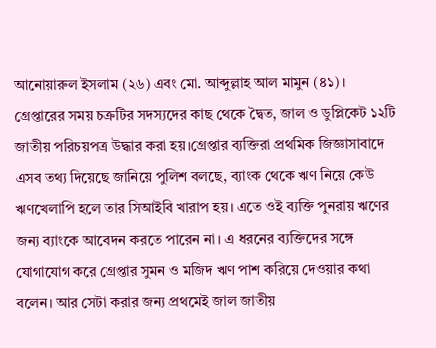আনোয়ারুল ইসলাম (২৬) এবং মো. আব্দুল্লাহ আল মামুন (৪১)।
গ্রেপ্তারের সময় চক্রটির সদস্যদের কাছ থেকে দ্বৈত, জাল ও ডুপ্লিকেট ১২টি জাতীয় পরিচয়পত্র উদ্ধার করা হয়।গ্রেপ্তার ব্যক্তিরা প্রথমিক জিজ্ঞাসাবাদে এসব তথ্য দিয়েছে জানিয়ে পুলিশ বলছে, ব্যাংক থেকে ঋণ নিয়ে কেউ ঋণখেলাপি হলে তার সিআইবি খারাপ হয়। এতে ওই ব্যক্তি পুনরায় ঋণের জন্য ব্যাংকে আবেদন করতে পারেন না। এ ধরনের ব্যক্তিদের সঙ্গে যোগাযোগ করে গ্রেপ্তার সুমন ও মজিদ ঋণ পাশ করিয়ে দেওয়ার কথা বলেন। আর সেটা করার জন্য প্রথমেই জাল জাতীয়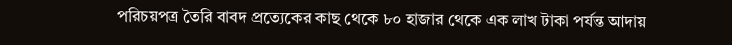পরিচয়পত্র তৈরি বাবদ প্রত্যেকের কাছ থেকে ৮০ হাজার থেকে এক লাখ টাকা পর্যন্ত আদায়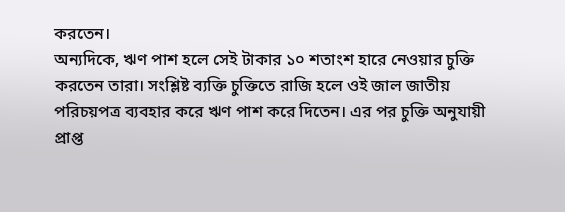করতেন।
অন্যদিকে, ঋণ পাশ হলে সেই টাকার ১০ শতাংশ হারে নেওয়ার চুক্তি করতেন তারা। সংশ্লিষ্ট ব্যক্তি চুক্তিতে রাজি হলে ওই জাল জাতীয় পরিচয়পত্র ব্যবহার করে ঋণ পাশ করে দিতেন। এর পর চুক্তি অনুযায়ী প্রাপ্ত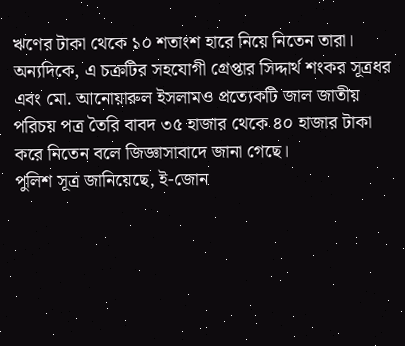ঋণের টাকা থেকে ১০ শতাংশ হারে নিয়ে নিতেন তারা। অন্যদিকে, এ চক্রটির সহযোগী গ্রেপ্তার সিদ্দার্থ শংকর সূত্রধর এবং মো. আনোয়ারুল ইসলামও প্রত্যেকটি জাল জাতীয় পরিচয় পত্র তৈরি বাবদ ৩৫ হাজার থেকে ৪০ হাজার টাকা করে নিতেন বলে জিজ্ঞাসাবাদে জানা গেছে।
পুলিশ সূত্র জানিয়েছে, ই-জোন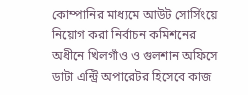কোম্পানির মাধ্যমে আউট সোর্সিংয়ে নিয়োগ করা নির্বাচন কমিশনের অধীনে খিলগাঁও ও গুলশান অফিসে ডাটা এন্ট্রি অপারেটর হিসেবে কাজ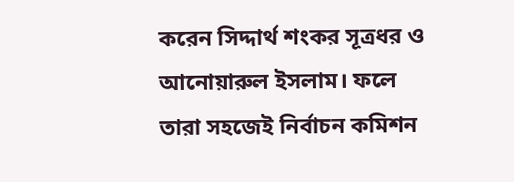করেন সিদ্দার্থ শংকর সূত্রধর ও আনোয়ারুল ইসলাম। ফলে তারা সহজেই নির্বাচন কমিশন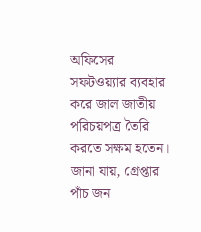অফিসের সফটওয়্যার ব্যবহার করে জাল জাতীয় পরিচয়পত্র তৈরি করতে সক্ষম হতেন। জানা যায়, গ্রেপ্তার পাঁচ জন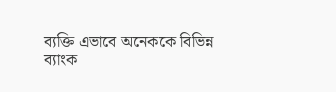ব্যক্তি এভাবে অনেককে বিভিন্ন ব্যাংক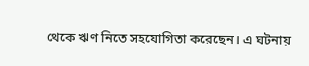থেকে ঋণ নিতে সহযোগিতা করেছেন। এ ঘটনায়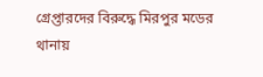গ্রেপ্তারদের বিরুদ্ধে মিরপুর মডের থানায়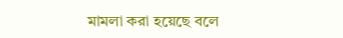মামলা করা হয়েছে বলে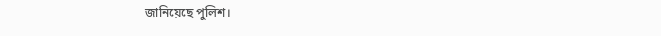জানিয়েছে পুলিশ।